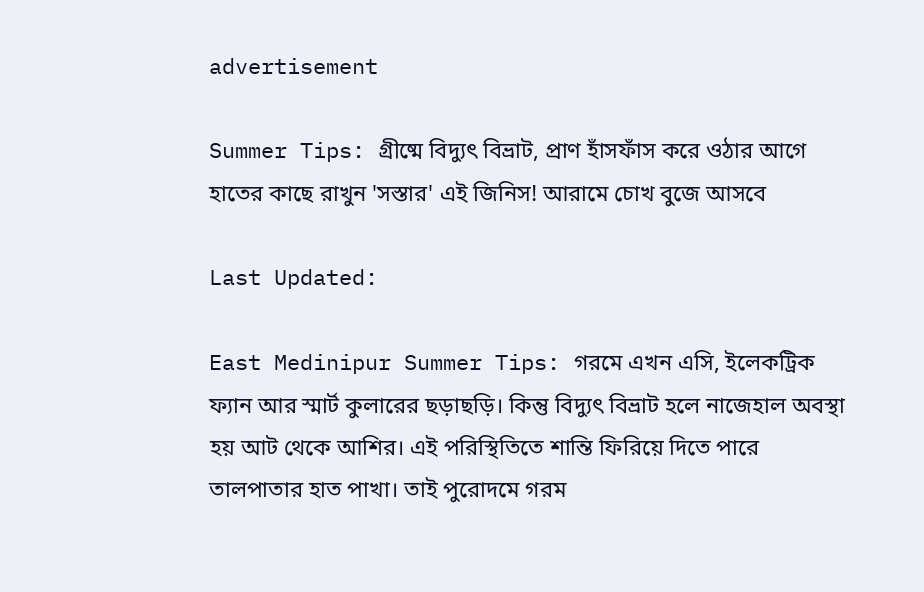advertisement

Summer Tips: গ্রীষ্মে বিদ্যুৎ বিভ্রাট, প্রাণ হাঁসফাঁস করে ওঠার আগে হাতের কাছে রাখুন 'সস্তার' এই জিনিস! আরামে চোখ বুজে আসবে

Last Updated:

East Medinipur Summer Tips: গরমে এখন এসি, ইলেকট্রিক ফ্যান আর স্মার্ট কুলারের ছড়াছড়ি। কিন্তু বিদ্যুৎ বিভ্রাট হলে নাজেহাল অবস্থা হয় আট থেকে আশির। এই পরিস্থিতিতে শান্তি ফিরিয়ে দিতে পারে তালপাতার হাত পাখা। তাই পুরোদমে গরম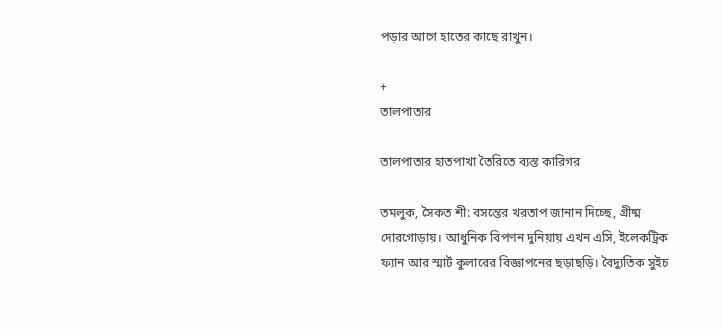পড়ার আগে হাতের কাছে রাখুন।

+
তালপাতার

তালপাতার হাতপাখা তৈরিতে ব্যস্ত কারিগর

তমলুক, সৈকত শী: বসন্তের খরতাপ জানান দিচ্ছে, গ্রীষ্ম দোরগোড়ায়। আধুনিক বিপণন দুনিয়ায় এখন এসি, ইলেকট্রিক ফ্যান আর স্মার্ট কুলারের বিজ্ঞাপনের ছড়াছড়ি। বৈদ্যুতিক সুইচ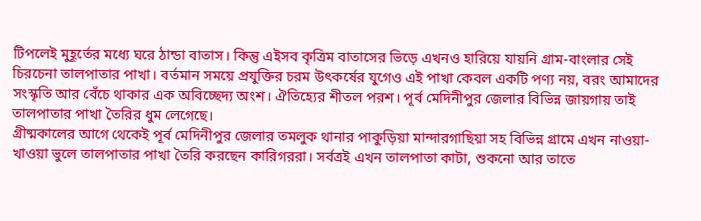টিপলেই মুহূর্তের মধ্যে ঘরে ঠান্ডা বাতাস। কিন্তু এইসব কৃত্রিম বাতাসের ভিড়ে এখনও হারিয়ে যায়নি গ্রাম-বাংলার সেই চিরচেনা তালপাতার পাখা। বর্তমান সময়ে প্রযুক্তির চরম উৎকর্ষের যুগেও এই পাখা কেবল একটি পণ্য নয়, বরং আমাদের সংস্কৃতি আর বেঁচে থাকার এক অবিচ্ছেদ্য অংশ। ঐতিহ্যের শীতল পরশ। পূর্ব মেদিনীপুর জেলার বিভিন্ন জায়গায় তাই তালপাতার পাখা তৈরির ধুম লেগেছে।
গ্রীষ্মকালের আগে থেকেই পূর্ব মেদিনীপুর জেলার তমলুক থানার পাকুড়িয়া মান্দারগাছিয়া সহ বিভিন্ন গ্রামে এখন নাওয়া-খাওয়া ভুলে তালপাতার পাখা তৈরি করছেন কারিগররা। সর্বত্রই এখন তালপাতা কাটা, শুকনো আর তাতে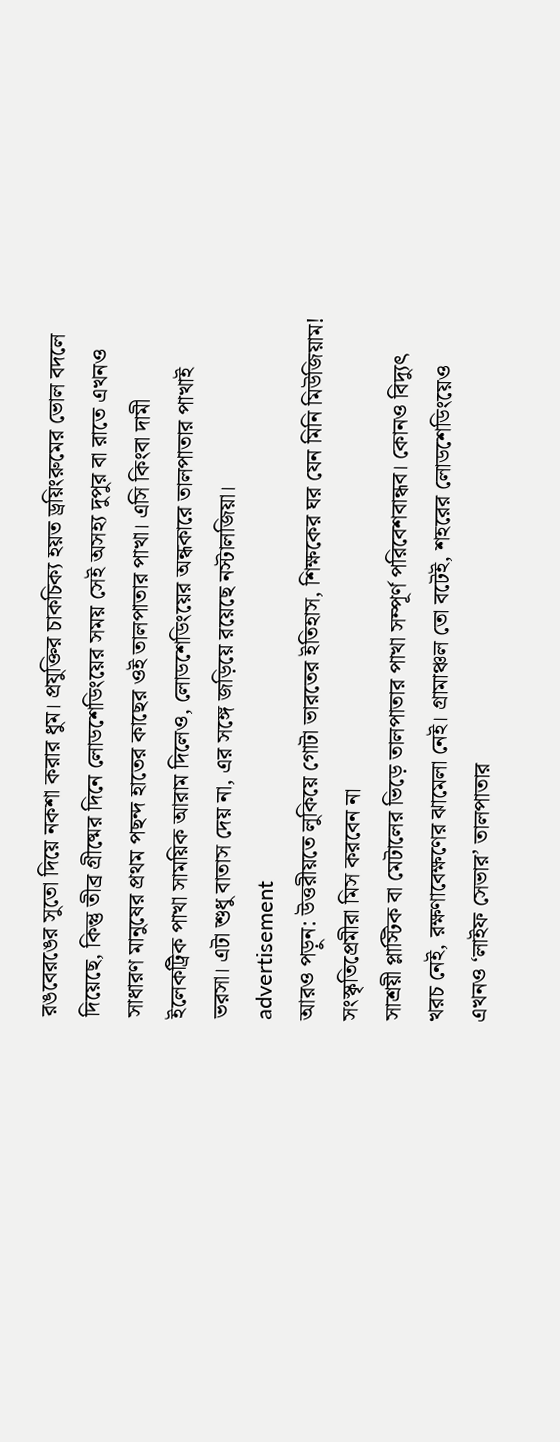রঙবেরঙের সুতো দিয়ে নকশা করার ধুম। প্রযুক্তির চাকচিক্য হয়ত ড্রয়িংরুমের ভোল বদলে দিয়েছে, কিন্তু তীব্র গ্রীষ্মের দিনে লোডশেডিংয়ের সময় সেই অসহ্য দুপুর বা রাতে এখনও সাধারণ মানুষের প্রথম পছন্দ হাতের কাছের ওই তালপাতার পাখা। এসি কিংবা দামী ইলেকট্রিক পাখা সাময়িক আরাম দিলেও, লোডশেডিংয়ের অন্ধকারে তালপাতার পাখাই ভরসা। এটা শুধু বাতাস দেয় না, এর সঙ্গে জড়িয়ে রয়েছে নস্টালজিয়া।
advertisement
আরও পড়ুন: উত্তরীয়তে লুকিয়ে গোটা ভারতের ইতিহাস, শিক্ষকের ঘর যেন মিনি মিউজিয়াম! সংস্কৃতিপ্রেমীরা মিস করবেন না
সাশ্রয়ী প্লাস্টিক বা মেটালের ভিড়ে তালপাতার পাখা সম্পূর্ণ পরিবেশবান্ধব। কোনও বিদ্যুৎ খরচ নেই, রক্ষণাবেক্ষণের ঝামেলা নেই। গ্রামাঞ্চল তো বটেই, শহরের লোডশেডিংয়েও এখনও ‘লাইফ সেভার’ তালপাতার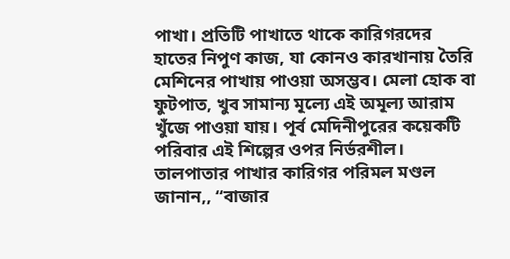পাখা। প্রতিটি পাখাতে থাকে কারিগরদের হাতের নিপুণ কাজ, যা কোনও কারখানায় তৈরি মেশিনের পাখায় পাওয়া অসম্ভব। মেলা হোক বা ফুটপাত, খুব সামান্য মূল্যে এই অমূল্য আরাম খুঁজে পাওয়া যায়। পূর্ব মেদিনীপুরের কয়েকটি পরিবার এই শিল্পের ওপর নির্ভরশীল। তালপাতার পাখার কারিগর পরিমল মণ্ডল জানান,, “বাজার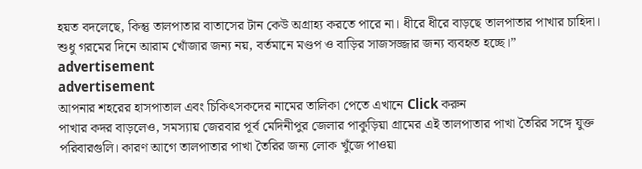হয়ত বদলেছে, কিন্তু তালপাতার বাতাসের টান কেউ অগ্রাহ্য করতে পারে না। ধীরে ধীরে বাড়ছে তালপাতার পাখার চাহিদা। শুধু গরমের দিনে আরাম খোঁজার জন্য নয়, বর্তমানে মণ্ডপ ও বাড়ির সাজসজ্জার জন্য ব্যবহৃত হচ্ছে।”
advertisement
advertisement
আপনার শহরের হাসপাতাল এবং চিকিৎসকদের নামের তালিকা পেতে এখানে Click করুন
পাখার কদর বাড়লেও, সমস্যায় জেরবার পূর্ব মেদিনীপুর জেলার পাকুড়িয়া গ্রামের এই তালপাতার পাখা তৈরির সঙ্গে যুক্ত পরিবারগুলি। কারণ আগে তালপাতার পাখা তৈরির জন্য লোক খুঁজে পাওয়া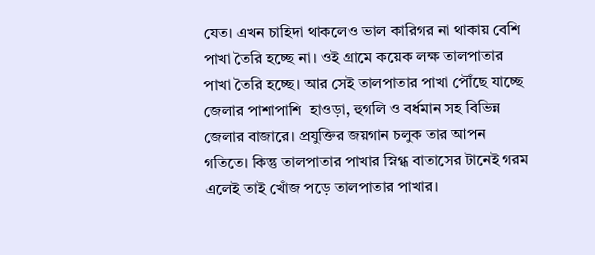যেত। এখন চাহিদা থাকলেও ভাল কারিগর না থাকায় বেশি পাখা তৈরি হচ্ছে না। ওই গ্রামে কয়েক লক্ষ তালপাতার পাখা তৈরি হচ্ছে। আর সেই তালপাতার পাখা পৌঁছে যাচ্ছে জেলার পাশাপাশি  হাওড়া, হুগলি ও বর্ধমান সহ বিভিন্ন জেলার বাজারে। প্রযুক্তির জয়গান চলুক তার আপন গতিতে। কিন্তু তালপাতার পাখার স্নিগ্ধ বাতাসের টানেই গরম এলেই তাই খোঁজ পড়ে তালপাতার পাখার।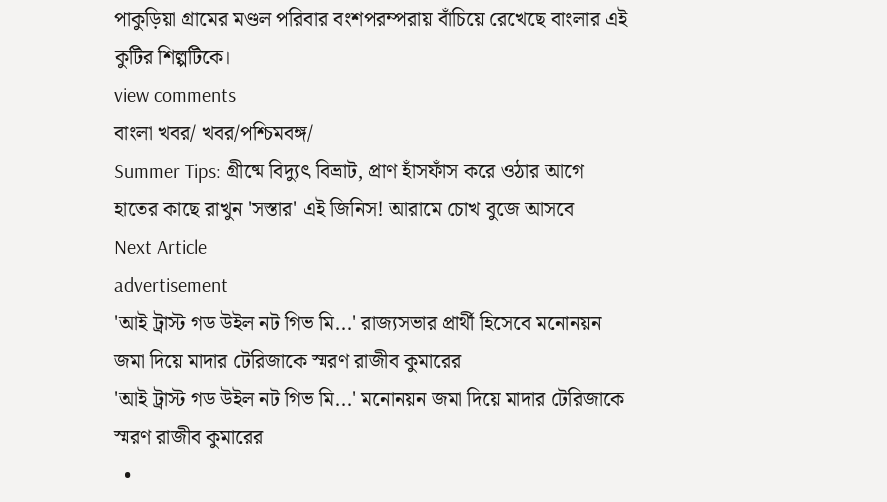পাকুড়িয়া গ্রামের মণ্ডল পরিবার বংশপরম্পরায় বাঁচিয়ে রেখেছে বাংলার এই কুটির শিল্পটিকে।
view comments
বাংলা খবর/ খবর/পশ্চিমবঙ্গ/
Summer Tips: গ্রীষ্মে বিদ্যুৎ বিভ্রাট, প্রাণ হাঁসফাঁস করে ওঠার আগে হাতের কাছে রাখুন 'সস্তার' এই জিনিস! আরামে চোখ বুজে আসবে
Next Article
advertisement
'আই ট্রাস্ট গড উইল নট গিভ মি...' রাজ্যসভার প্রার্থী হিসেবে মনোনয়ন জমা দিয়ে মাদার টেরিজাকে স্মরণ রাজীব কুমারের
'আই ট্রাস্ট গড উইল নট গিভ মি...' মনোনয়ন জমা দিয়ে মাদার টেরিজাকে স্মরণ রাজীব কুমারের
  •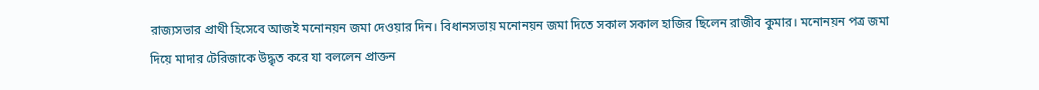রাজ্যসভার প্রাথী হিসেবে আজই মনোনয়ন জমা দেওয়ার দিন। বিধানসভায় মনোনয়ন জমা দিতে সকাল সকাল হাজির ছিলেন রাজীব কুমার। মনোনয়ন পত্র জমা দিয়ে মাদার টেরিজাকে উদ্ধৃত করে যা বললেন প্রাক্তন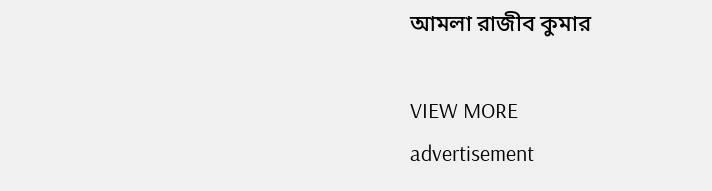আমলা রাজীব কুমার

VIEW MORE
advertisement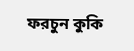ফরচুন কুকি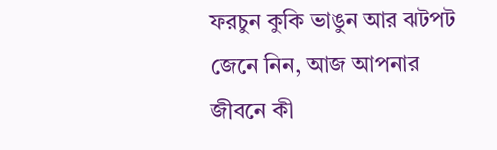ফরচুন কুকি ভাঙুন আর ঝটপট জেনে নিন, আজ আপনার জীবনে কী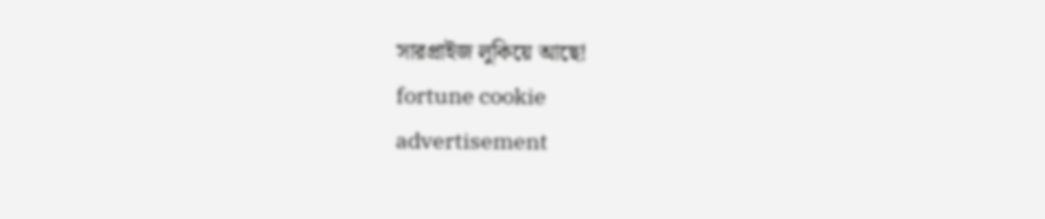সারপ্রাইজ লুকিয়ে আছে!
fortune cookie
advertisement